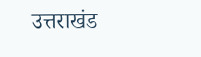उत्तराखंड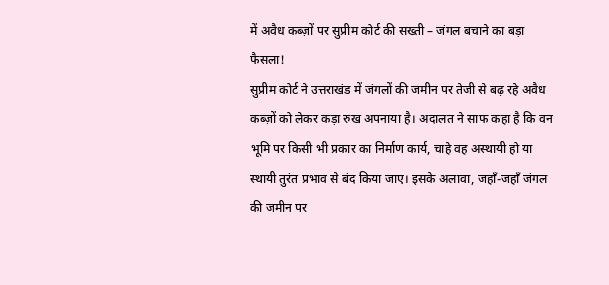में अवैध कब्ज़ों पर सुप्रीम कोर्ट की सख्ती – जंगल बचाने का बड़ा फैसला!
सुप्रीम कोर्ट ने उत्तराखंड में जंगलों की जमीन पर तेजी से बढ़ रहे अवैध कब्ज़ों को लेकर कड़ा रुख अपनाया है। अदालत ने साफ कहा है कि वन भूमि पर किसी भी प्रकार का निर्माण कार्य, चाहे वह अस्थायी हो या स्थायी तुरंत प्रभाव से बंद किया जाए। इसके अलावा, जहाँ-जहाँ जंगल की जमीन पर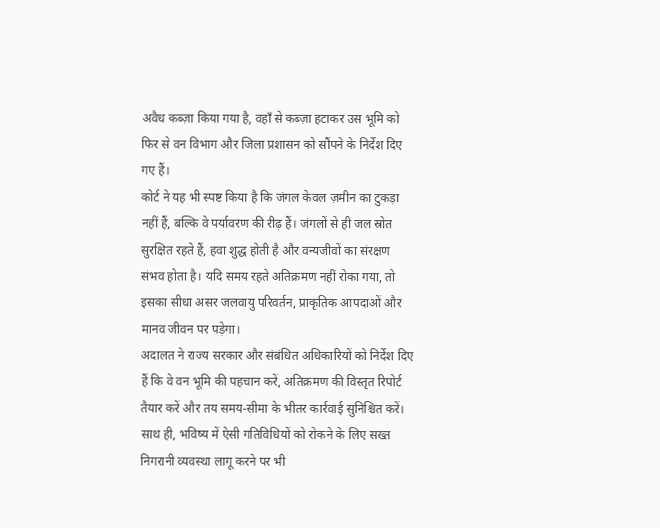अवैध कब्ज़ा किया गया है, वहाँ से कब्ज़ा हटाकर उस भूमि को फिर से वन विभाग और जिला प्रशासन को सौंपने के निर्देश दिए गए हैं।
कोर्ट ने यह भी स्पष्ट किया है कि जंगल केवल ज़मीन का टुकड़ा नहीं हैं, बल्कि वे पर्यावरण की रीढ़ हैं। जंगलों से ही जल स्रोत सुरक्षित रहते हैं, हवा शुद्ध होती है और वन्यजीवों का संरक्षण संभव होता है। यदि समय रहते अतिक्रमण नहीं रोका गया, तो इसका सीधा असर जलवायु परिवर्तन, प्राकृतिक आपदाओं और मानव जीवन पर पड़ेगा।
अदालत ने राज्य सरकार और संबंधित अधिकारियों को निर्देश दिए हैं कि वे वन भूमि की पहचान करें, अतिक्रमण की विस्तृत रिपोर्ट तैयार करें और तय समय-सीमा के भीतर कार्रवाई सुनिश्चित करें। साथ ही, भविष्य में ऐसी गतिविधियों को रोकने के लिए सख्त निगरानी व्यवस्था लागू करने पर भी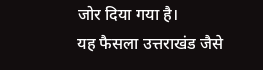जोर दिया गया है।
यह फैसला उत्तराखंड जैसे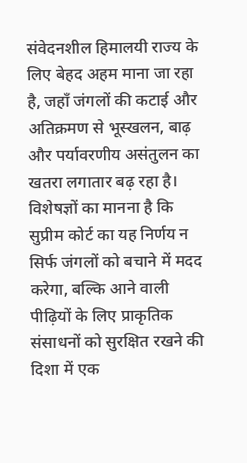संवेदनशील हिमालयी राज्य के लिए बेहद अहम माना जा रहा है, जहाँ जंगलों की कटाई और अतिक्रमण से भूस्खलन, बाढ़ और पर्यावरणीय असंतुलन का खतरा लगातार बढ़ रहा है। विशेषज्ञों का मानना है कि सुप्रीम कोर्ट का यह निर्णय न सिर्फ जंगलों को बचाने में मदद करेगा, बल्कि आने वाली पीढ़ियों के लिए प्राकृतिक संसाधनों को सुरक्षित रखने की दिशा में एक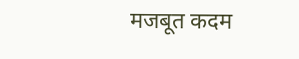मजबूत कदम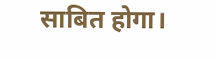साबित होगा।